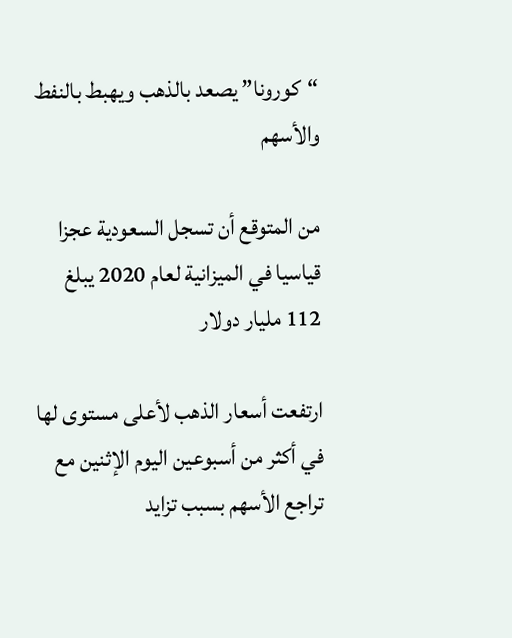“كورونا” يصعد بالذهب ويهبط بالنفط والأسهم

من المتوقع أن تسجل السعودية عجزا قياسيا في الميزانية لعام 2020 يبلغ 112 مليار دولار

ارتفعت أسعار الذهب لأعلى مستوى لها في أكثر من أسبوعين اليوم الإثنين مع تراجع الأسهم بسبب تزايد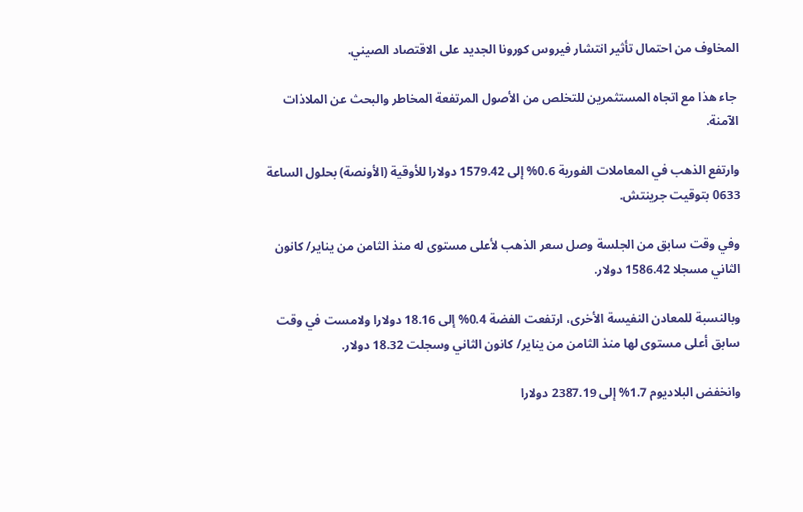المخاوف من احتمال تأثير انتشار فيروس كورونا الجديد على الاقتصاد الصيني.

 جاء هذا مع اتجاه المستثمرين للتخلص من الأصول المرتفعة المخاطر والبحث عن الملاذات الآمنة.

وارتفع الذهب في المعاملات الفورية 0.6% إلى 1579.42 دولارا للأوقية (الأونصة) بحلول الساعة 0633 بتوقيت جرينتش.

وفي وقت سابق من الجلسة وصل سعر الذهب لأعلى مستوى له منذ الثامن من يناير/ كانون الثاني مسجلا 1586.42 دولار.

وبالنسبة للمعادن النفيسة الأخرى، ارتفعت الفضة 0.4% إلى 18.16 دولارا ولامست في وقت سابق أعلى مستوى لها منذ الثامن من يناير/ كانون الثاني وسجلت 18.32 دولار.

وانخفض البلاديوم 1.7% إلى 2387.19 دولارا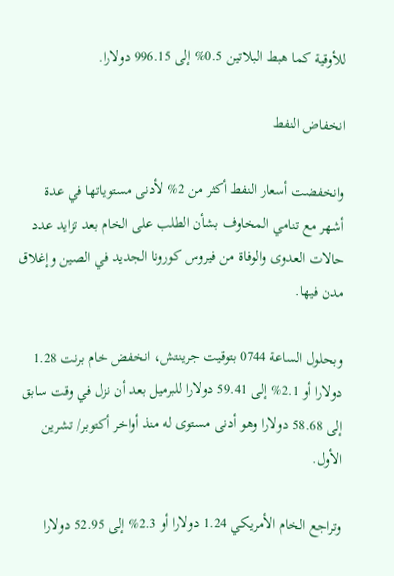للأوقية كما هبط البلاتين 0.5% إلى 996.15 دولارا.

انخفاض النفط

وانخفضت أسعار النفط أكثر من 2% لأدنى مستوياتها في عدة أشهر مع تنامي المخاوف بشأن الطلب على الخام بعد تزايد عدد حالات العدوى والوفاة من فيروس كورونا الجديد في الصين وإغلاق مدن فيها.

وبحلول الساعة 0744 بتوقيت جرينتش، انخفض خام برنت 1.28 دولارا أو 2.1% إلى 59.41 دولارا للبرميل بعد أن نزل في وقت سابق إلى 58.68 دولارا وهو أدنى مستوى له منذ أواخر أكتوبر/ تشرين الأول.

وتراجع الخام الأمريكي 1.24 دولارا أو 2.3% إلى 52.95 دولارا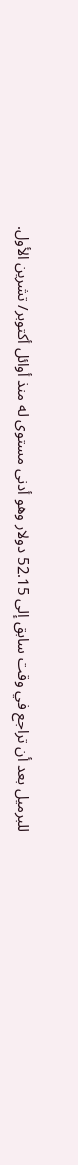للبرميل بعد أن تراجع في وقت سابق إلى 52.15 دولار وهو أدنى مستوى له منذ أوائل أكتوبر/ تشرين الأول.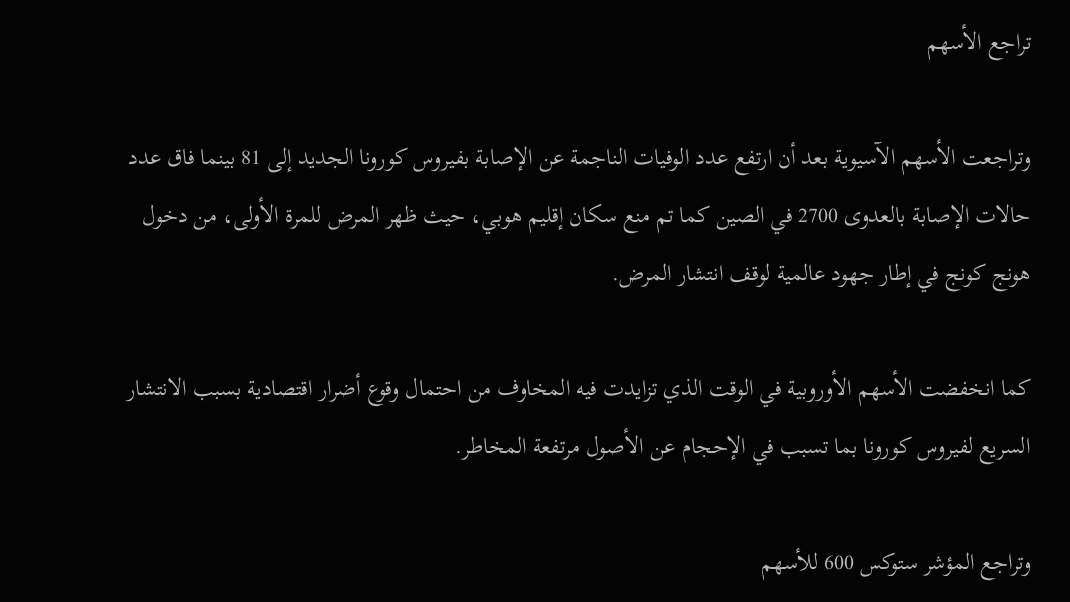تراجع الأسهم

وتراجعت الأسهم الآسيوية بعد أن ارتفع عدد الوفيات الناجمة عن الإصابة بفيروس كورونا الجديد إلى 81 بينما فاق عدد حالات الإصابة بالعدوى 2700 في الصين كما تم منع سكان إقليم هوبي، حيث ظهر المرض للمرة الأولى، من دخول هونج كونج في إطار جهود عالمية لوقف انتشار المرض.

كما انخفضت الأسهم الأوروبية في الوقت الذي تزايدت فيه المخاوف من احتمال وقوع أضرار اقتصادية بسبب الانتشار السريع لفيروس كورونا بما تسبب في الإحجام عن الأصول مرتفعة المخاطر.

وتراجع المؤشر ستوكس 600 للأسهم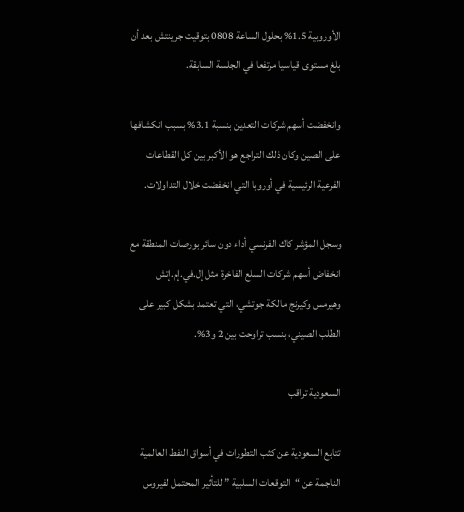الأوروبية 1.5% بحلول الساعة 0808 بتوقيت جرينتش بعد أن بلغ مستوى قياسيا مرتفعا في الجلسة السابقة.

وانخفضت أسهم شركات التعدين بنسبة 3.1% بسبب انكشافها على الصين وكان ذلك التراجع هو الأكبر بين كل القطاعات الفرعية الرئيسية في أوروبا التي انخفضت خلال التداولات.

وسجل المؤشر كاك الفرنسي أداء دون سائر بورصات المنطقة مع انخفاض أسهم شركات السلع الفاخرة مثل إل.في.إم.إتش وهيرمس وكيرنج مالكة جوتشي، التي تعتمد بشكل كبير على الطلب الصيني، بنسب تراوحت بين 2 و3%.

السعودية تراقب

تتابع السعودية عن كثب التطورات في أسواق النفط العالمية الناجمة عن “التوقعات السلبية ” للتأثير المحتمل لفيروس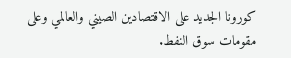كورونا الجديد على الاقتصادين الصيني والعالمي وعلى مقومات سوق النفط.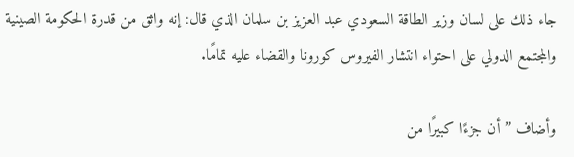جاء ذلك على لسان وزير الطاقة السعودي عبد العزيز بن سلمان الذي قال: إنه واثق من قدرة الحكومة الصينية والمجتمع الدولي على احتواء انتشار الفيروس كورونا والقضاء عليه تمامًا.

وأضاف ” أن جزءًا كبيرًا من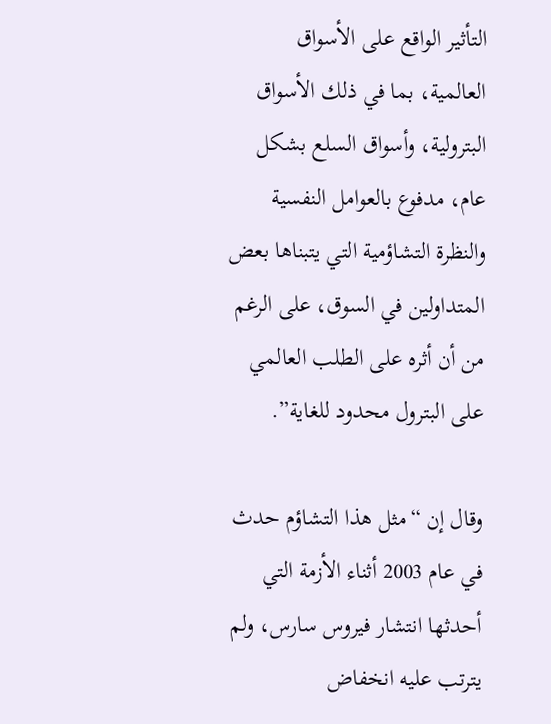التأثير الواقع على الأسواق العالمية، بما في ذلك الأسواق البترولية، وأسواق السلع بشكل عام، مدفوع بالعوامل النفسية والنظرة التشاؤمية التي يتبناها بعض المتداولين في السوق، على الرغم من أن أثره على الطلب العالمي على البترول محدود للغاية”.

وقال إن “مثل هذا التشاؤم حدث في عام 2003 أثناء الأزمة التي أحدثها انتشار فيروس سارس، ولم يترتب عليه انخفاض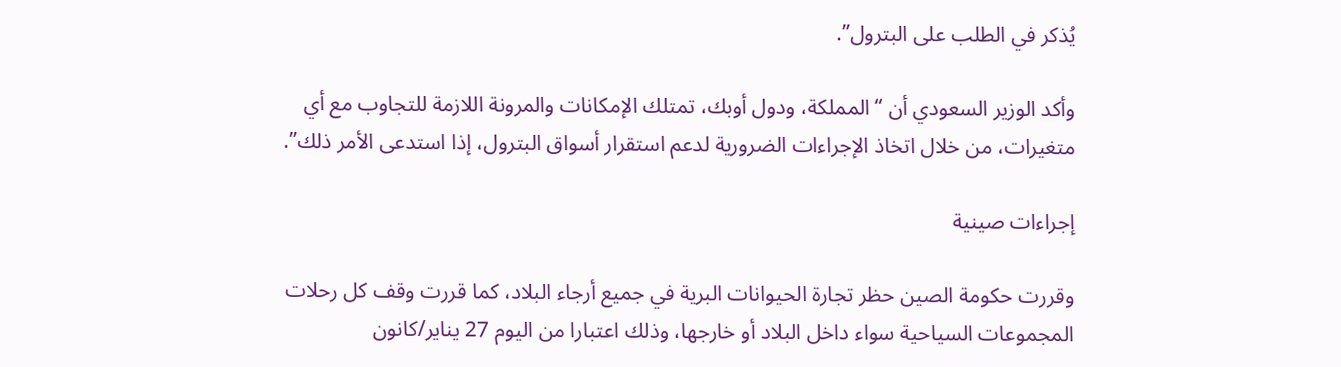يُذكر في الطلب على البترول”.

وأكد الوزير السعودي أن “المملكة، ودول أوبك، تمتلك الإمكانات والمرونة اللازمة للتجاوب مع أي متغيرات، من خلال اتخاذ الإجراءات الضرورية لدعم استقرار أسواق البترول، إذا استدعى الأمر ذلك”.

إجراءات صينية

وقررت حكومة الصين حظر تجارة الحيوانات البرية في جميع أرجاء البلاد، كما قررت وقف كل رحلات المجموعات السياحية سواء داخل البلاد أو خارجها، وذلك اعتبارا من اليوم 27 يناير/كانون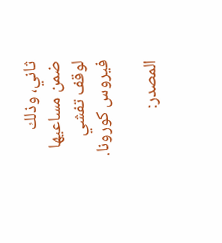ثاني، وذلك ضمن مساعيها لوقف تفشي فيروس كورونا.

المصدر: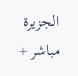الجزيرة مباشر +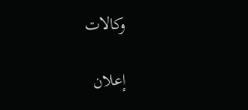وكالات

إعلان